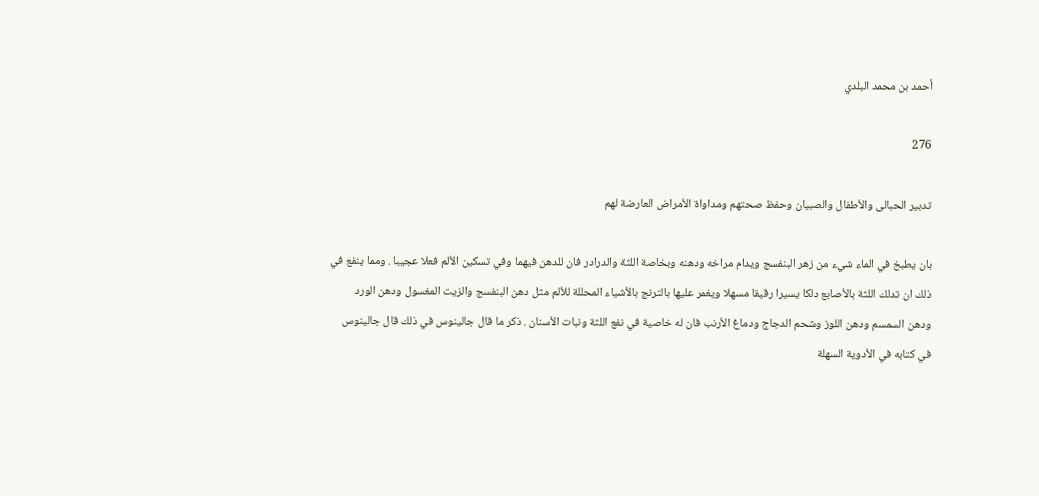أحمد بن محمد البلدي

276

تدبير الحبالى والأطفال والصبيان وحفظ صحتهم ومداواة الأمراض العارضة لهم

بان يطبخ في الماء شيء من زهر البنفسج ويدام مراخه ودهنه وبخاصة اللثة والدرادر فان للدهن فيهما وفي تسكين الألم فعلا عجيبا . ومما ينفع في ذلك ان تدلك اللثة بالأصابع دلكا يسيرا رقيقا مسهلا ويغمر عليها بالترنج بالأشياء المحللة للألم مثل دهن البنفسج والزيت المغسول ودهن الورد ودهن السمسم ودهن اللوز وشحم الدجاج ودماغ الأرنب فان له خاصية في نفع اللثة ونبات الأسنان . ذكر ما قال جالينوس في ذلك قال جالينوس في كتابه في الأدوية السهلة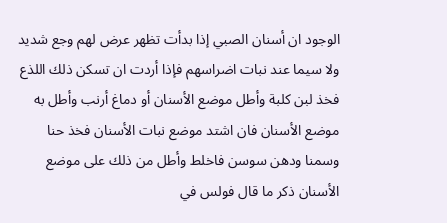الوجود ان أسنان الصبي إذا بدأت تظهر عرض لهم وجع شديد ولا سيما عند نبات اضراسهم فإذا أردت ان تسكن ذلك اللذع فخذ لبن كلبة وأطل موضع الأسنان أو دماغ أرنب وأطل به موضع الأسنان فان اشتد موضع نبات الأسنان فخذ حنا وسمنا ودهن سوسن فاخلط وأطل من ذلك على موضع الأسنان ذكر ما قال فولس في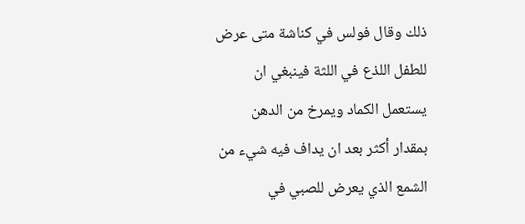ذلك وقال فولس في كناشة متى عرض للطفل اللذع في اللثة فينبغي ان يستعمل الكماد ويمرخ من الدهن بمقدار أكثر بعد ان يداف فيه شيء من الشمع الذي يعرض للصبي في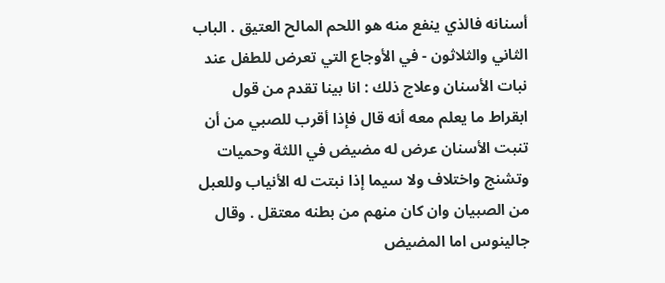أسنانه فالذي ينفع منه هو اللحم المالح العتيق . الباب الثاني والثلاثون - في الأوجاع التي تعرض للطفل عند نبات الأسنان وعلاج ذلك : انا بينا تقدم من قول ابقراط ما يعلم معه أنه قال فإذا أقرب للصبي من أن تنبت الأسنان عرض له مضيض في اللثة وحميات وتشنج واختلاف ولا سيما إذا نبتت له الأنياب وللعبل من الصبيان وان كان منهم من بطنه معتقل . وقال جالينوس اما المضيض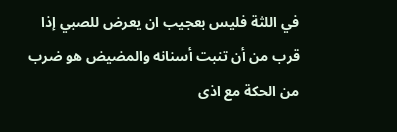في اللثة فليس بعجيب ان يعرض للصبي إذا قرب من أن تنبت أسنانه والمضيض هو ضرب من الحكة مع اذى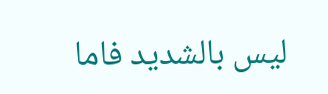ليس بالشديد فاما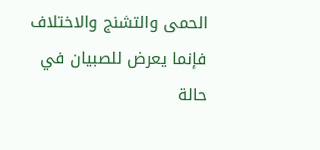الحمى والتشنج والاختلاف فإنما يعرض للصبيان في حالة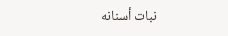نبات أسنانه